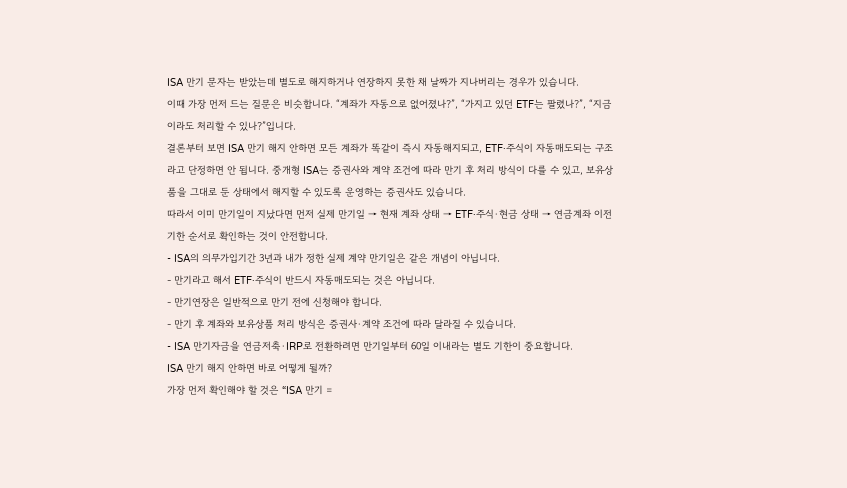ISA 만기 문자는 받았는데 별도로 해지하거나 연장하지 못한 채 날짜가 지나버리는 경우가 있습니다.
이때 가장 먼저 드는 질문은 비슷합니다. “계좌가 자동으로 없어졌나?”, “가지고 있던 ETF는 팔렸나?”, “지금이라도 처리할 수 있나?”입니다.
결론부터 보면 ISA 만기 해지 안하면 모든 계좌가 똑같이 즉시 자동해지되고, ETF·주식이 자동매도되는 구조라고 단정하면 안 됩니다. 중개형 ISA는 증권사와 계약 조건에 따라 만기 후 처리 방식이 다를 수 있고, 보유상품을 그대로 둔 상태에서 해지할 수 있도록 운영하는 증권사도 있습니다.
따라서 이미 만기일이 지났다면 먼저 실제 만기일 → 현재 계좌 상태 → ETF·주식·현금 상태 → 연금계좌 이전 기한 순서로 확인하는 것이 안전합니다.
- ISA의 의무가입기간 3년과 내가 정한 실제 계약 만기일은 같은 개념이 아닙니다.
- 만기라고 해서 ETF·주식이 반드시 자동매도되는 것은 아닙니다.
- 만기연장은 일반적으로 만기 전에 신청해야 합니다.
- 만기 후 계좌와 보유상품 처리 방식은 증권사·계약 조건에 따라 달라질 수 있습니다.
- ISA 만기자금을 연금저축·IRP로 전환하려면 만기일부터 60일 이내라는 별도 기한이 중요합니다.
ISA 만기 해지 안하면 바로 어떻게 될까?
가장 먼저 확인해야 할 것은 “ISA 만기 =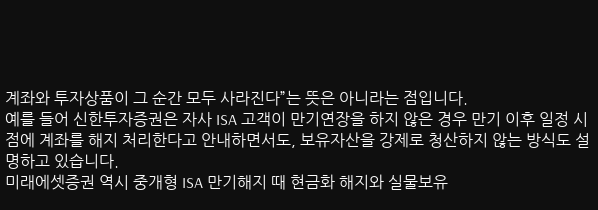계좌와 투자상품이 그 순간 모두 사라진다”는 뜻은 아니라는 점입니다.
예를 들어 신한투자증권은 자사 ISA 고객이 만기연장을 하지 않은 경우 만기 이후 일정 시점에 계좌를 해지 처리한다고 안내하면서도, 보유자산을 강제로 청산하지 않는 방식도 설명하고 있습니다.
미래에셋증권 역시 중개형 ISA 만기해지 때 현금화 해지와 실물보유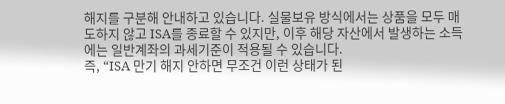해지를 구분해 안내하고 있습니다. 실물보유 방식에서는 상품을 모두 매도하지 않고 ISA를 종료할 수 있지만, 이후 해당 자산에서 발생하는 소득에는 일반계좌의 과세기준이 적용될 수 있습니다.
즉, “ISA 만기 해지 안하면 무조건 이런 상태가 된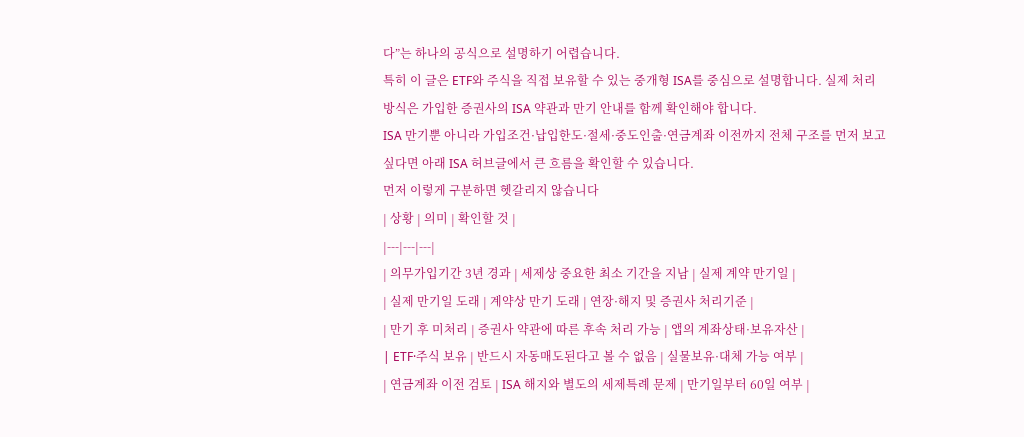다”는 하나의 공식으로 설명하기 어렵습니다.
특히 이 글은 ETF와 주식을 직접 보유할 수 있는 중개형 ISA를 중심으로 설명합니다. 실제 처리 방식은 가입한 증권사의 ISA 약관과 만기 안내를 함께 확인해야 합니다.
ISA 만기뿐 아니라 가입조건·납입한도·절세·중도인출·연금계좌 이전까지 전체 구조를 먼저 보고 싶다면 아래 ISA 허브글에서 큰 흐름을 확인할 수 있습니다.
먼저 이렇게 구분하면 헷갈리지 않습니다
| 상황 | 의미 | 확인할 것 |
|---|---|---|
| 의무가입기간 3년 경과 | 세제상 중요한 최소 기간을 지남 | 실제 계약 만기일 |
| 실제 만기일 도래 | 계약상 만기 도래 | 연장·해지 및 증권사 처리기준 |
| 만기 후 미처리 | 증권사 약관에 따른 후속 처리 가능 | 앱의 계좌상태·보유자산 |
| ETF·주식 보유 | 반드시 자동매도된다고 볼 수 없음 | 실물보유·대체 가능 여부 |
| 연금계좌 이전 검토 | ISA 해지와 별도의 세제특례 문제 | 만기일부터 60일 여부 |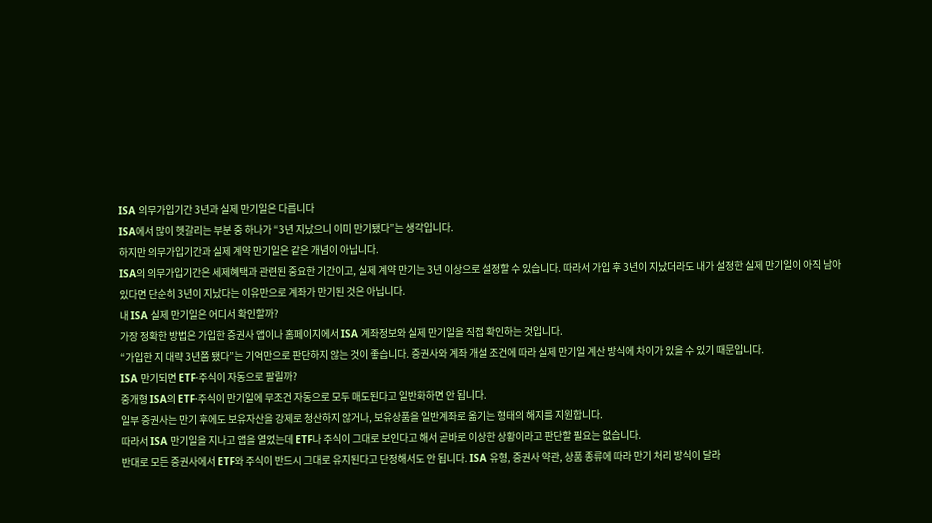ISA 의무가입기간 3년과 실제 만기일은 다릅니다
ISA에서 많이 헷갈리는 부분 중 하나가 “3년 지났으니 이미 만기됐다”는 생각입니다.
하지만 의무가입기간과 실제 계약 만기일은 같은 개념이 아닙니다.
ISA의 의무가입기간은 세제혜택과 관련된 중요한 기간이고, 실제 계약 만기는 3년 이상으로 설정할 수 있습니다. 따라서 가입 후 3년이 지났더라도 내가 설정한 실제 만기일이 아직 남아 있다면 단순히 3년이 지났다는 이유만으로 계좌가 만기된 것은 아닙니다.
내 ISA 실제 만기일은 어디서 확인할까?
가장 정확한 방법은 가입한 증권사 앱이나 홈페이지에서 ISA 계좌정보와 실제 만기일을 직접 확인하는 것입니다.
“가입한 지 대략 3년쯤 됐다”는 기억만으로 판단하지 않는 것이 좋습니다. 증권사와 계좌 개설 조건에 따라 실제 만기일 계산 방식에 차이가 있을 수 있기 때문입니다.
ISA 만기되면 ETF·주식이 자동으로 팔릴까?
중개형 ISA의 ETF·주식이 만기일에 무조건 자동으로 모두 매도된다고 일반화하면 안 됩니다.
일부 증권사는 만기 후에도 보유자산을 강제로 청산하지 않거나, 보유상품을 일반계좌로 옮기는 형태의 해지를 지원합니다.
따라서 ISA 만기일을 지나고 앱을 열었는데 ETF나 주식이 그대로 보인다고 해서 곧바로 이상한 상황이라고 판단할 필요는 없습니다.
반대로 모든 증권사에서 ETF와 주식이 반드시 그대로 유지된다고 단정해서도 안 됩니다. ISA 유형, 증권사 약관, 상품 종류에 따라 만기 처리 방식이 달라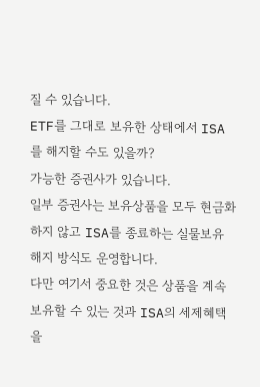질 수 있습니다.
ETF를 그대로 보유한 상태에서 ISA를 해지할 수도 있을까?
가능한 증권사가 있습니다.
일부 증권사는 보유상품을 모두 현금화하지 않고 ISA를 종료하는 실물보유 해지 방식도 운영합니다.
다만 여기서 중요한 것은 상품을 계속 보유할 수 있는 것과 ISA의 세제혜택을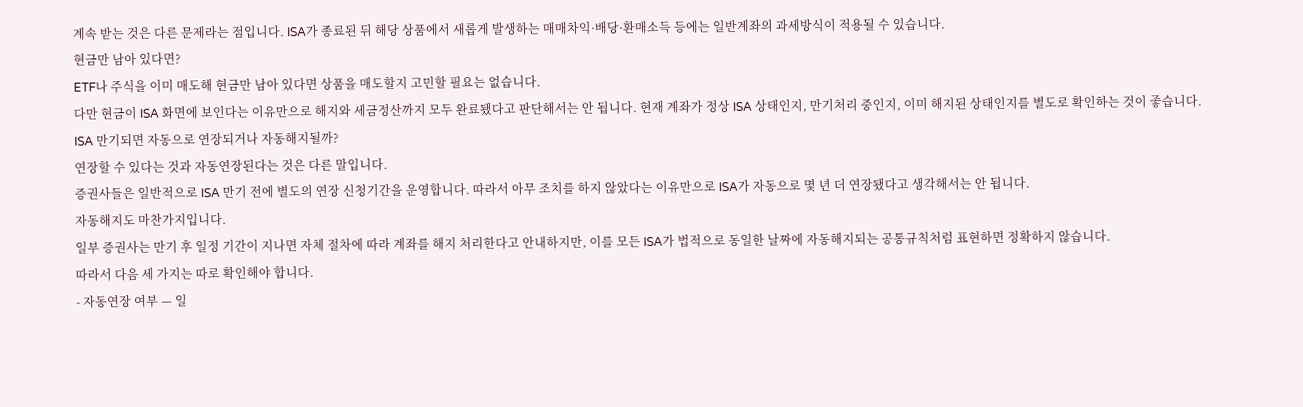계속 받는 것은 다른 문제라는 점입니다. ISA가 종료된 뒤 해당 상품에서 새롭게 발생하는 매매차익·배당·환매소득 등에는 일반계좌의 과세방식이 적용될 수 있습니다.
현금만 남아 있다면?
ETF나 주식을 이미 매도해 현금만 남아 있다면 상품을 매도할지 고민할 필요는 없습니다.
다만 현금이 ISA 화면에 보인다는 이유만으로 해지와 세금정산까지 모두 완료됐다고 판단해서는 안 됩니다. 현재 계좌가 정상 ISA 상태인지, 만기처리 중인지, 이미 해지된 상태인지를 별도로 확인하는 것이 좋습니다.
ISA 만기되면 자동으로 연장되거나 자동해지될까?
연장할 수 있다는 것과 자동연장된다는 것은 다른 말입니다.
증권사들은 일반적으로 ISA 만기 전에 별도의 연장 신청기간을 운영합니다. 따라서 아무 조치를 하지 않았다는 이유만으로 ISA가 자동으로 몇 년 더 연장됐다고 생각해서는 안 됩니다.
자동해지도 마찬가지입니다.
일부 증권사는 만기 후 일정 기간이 지나면 자체 절차에 따라 계좌를 해지 처리한다고 안내하지만, 이를 모든 ISA가 법적으로 동일한 날짜에 자동해지되는 공통규칙처럼 표현하면 정확하지 않습니다.
따라서 다음 세 가지는 따로 확인해야 합니다.
- 자동연장 여부 — 일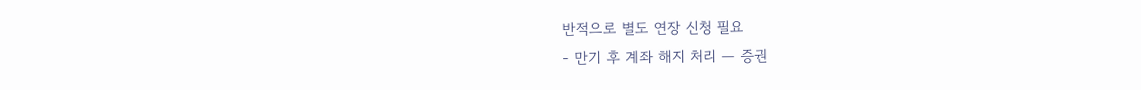반적으로 별도 연장 신청 필요
- 만기 후 계좌 해지 처리 — 증권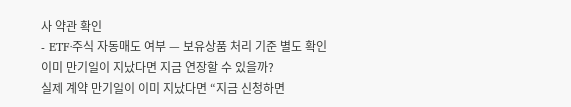사 약관 확인
- ETF·주식 자동매도 여부 — 보유상품 처리 기준 별도 확인
이미 만기일이 지났다면 지금 연장할 수 있을까?
실제 계약 만기일이 이미 지났다면 “지금 신청하면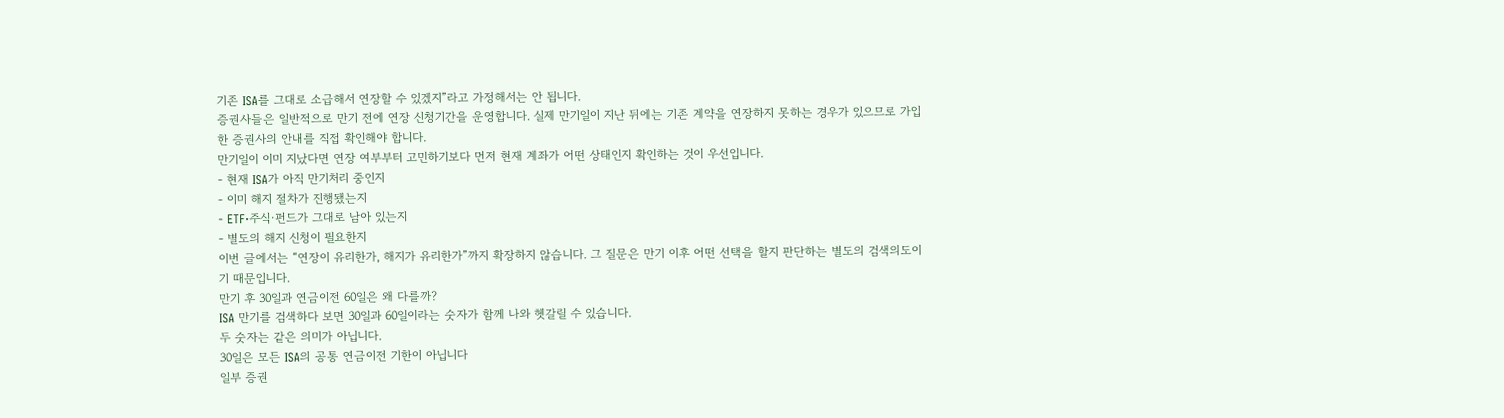기존 ISA를 그대로 소급해서 연장할 수 있겠지”라고 가정해서는 안 됩니다.
증권사들은 일반적으로 만기 전에 연장 신청기간을 운영합니다. 실제 만기일이 지난 뒤에는 기존 계약을 연장하지 못하는 경우가 있으므로 가입한 증권사의 안내를 직접 확인해야 합니다.
만기일이 이미 지났다면 연장 여부부터 고민하기보다 먼저 현재 계좌가 어떤 상태인지 확인하는 것이 우선입니다.
- 현재 ISA가 아직 만기처리 중인지
- 이미 해지 절차가 진행됐는지
- ETF·주식·펀드가 그대로 남아 있는지
- 별도의 해지 신청이 필요한지
이번 글에서는 “연장이 유리한가, 해지가 유리한가”까지 확장하지 않습니다. 그 질문은 만기 이후 어떤 선택을 할지 판단하는 별도의 검색의도이기 때문입니다.
만기 후 30일과 연금이전 60일은 왜 다를까?
ISA 만기를 검색하다 보면 30일과 60일이라는 숫자가 함께 나와 헷갈릴 수 있습니다.
두 숫자는 같은 의미가 아닙니다.
30일은 모든 ISA의 공통 연금이전 기한이 아닙니다
일부 증권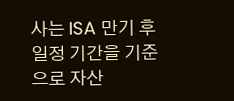사는 ISA 만기 후 일정 기간을 기준으로 자산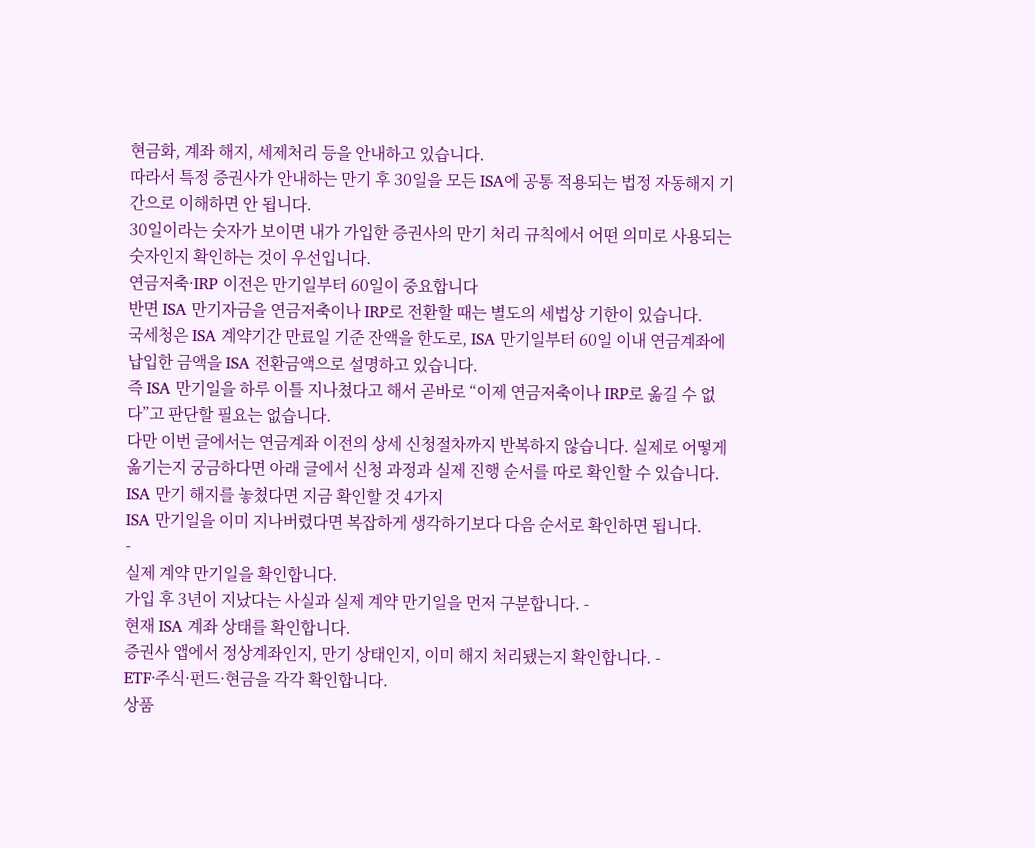현금화, 계좌 해지, 세제처리 등을 안내하고 있습니다.
따라서 특정 증권사가 안내하는 만기 후 30일을 모든 ISA에 공통 적용되는 법정 자동해지 기간으로 이해하면 안 됩니다.
30일이라는 숫자가 보이면 내가 가입한 증권사의 만기 처리 규칙에서 어떤 의미로 사용되는 숫자인지 확인하는 것이 우선입니다.
연금저축·IRP 이전은 만기일부터 60일이 중요합니다
반면 ISA 만기자금을 연금저축이나 IRP로 전환할 때는 별도의 세법상 기한이 있습니다.
국세청은 ISA 계약기간 만료일 기준 잔액을 한도로, ISA 만기일부터 60일 이내 연금계좌에 납입한 금액을 ISA 전환금액으로 설명하고 있습니다.
즉 ISA 만기일을 하루 이틀 지나쳤다고 해서 곧바로 “이제 연금저축이나 IRP로 옮길 수 없다”고 판단할 필요는 없습니다.
다만 이번 글에서는 연금계좌 이전의 상세 신청절차까지 반복하지 않습니다. 실제로 어떻게 옮기는지 궁금하다면 아래 글에서 신청 과정과 실제 진행 순서를 따로 확인할 수 있습니다.
ISA 만기 해지를 놓쳤다면 지금 확인할 것 4가지
ISA 만기일을 이미 지나버렸다면 복잡하게 생각하기보다 다음 순서로 확인하면 됩니다.
-
실제 계약 만기일을 확인합니다.
가입 후 3년이 지났다는 사실과 실제 계약 만기일을 먼저 구분합니다. -
현재 ISA 계좌 상태를 확인합니다.
증권사 앱에서 정상계좌인지, 만기 상태인지, 이미 해지 처리됐는지 확인합니다. -
ETF·주식·펀드·현금을 각각 확인합니다.
상품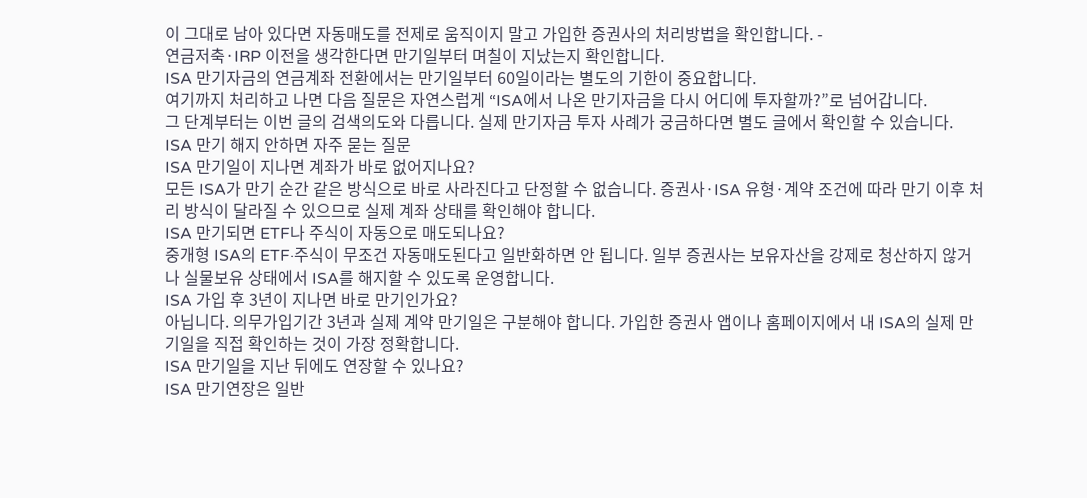이 그대로 남아 있다면 자동매도를 전제로 움직이지 말고 가입한 증권사의 처리방법을 확인합니다. -
연금저축·IRP 이전을 생각한다면 만기일부터 며칠이 지났는지 확인합니다.
ISA 만기자금의 연금계좌 전환에서는 만기일부터 60일이라는 별도의 기한이 중요합니다.
여기까지 처리하고 나면 다음 질문은 자연스럽게 “ISA에서 나온 만기자금을 다시 어디에 투자할까?”로 넘어갑니다.
그 단계부터는 이번 글의 검색의도와 다릅니다. 실제 만기자금 투자 사례가 궁금하다면 별도 글에서 확인할 수 있습니다.
ISA 만기 해지 안하면 자주 묻는 질문
ISA 만기일이 지나면 계좌가 바로 없어지나요?
모든 ISA가 만기 순간 같은 방식으로 바로 사라진다고 단정할 수 없습니다. 증권사·ISA 유형·계약 조건에 따라 만기 이후 처리 방식이 달라질 수 있으므로 실제 계좌 상태를 확인해야 합니다.
ISA 만기되면 ETF나 주식이 자동으로 매도되나요?
중개형 ISA의 ETF·주식이 무조건 자동매도된다고 일반화하면 안 됩니다. 일부 증권사는 보유자산을 강제로 청산하지 않거나 실물보유 상태에서 ISA를 해지할 수 있도록 운영합니다.
ISA 가입 후 3년이 지나면 바로 만기인가요?
아닙니다. 의무가입기간 3년과 실제 계약 만기일은 구분해야 합니다. 가입한 증권사 앱이나 홈페이지에서 내 ISA의 실제 만기일을 직접 확인하는 것이 가장 정확합니다.
ISA 만기일을 지난 뒤에도 연장할 수 있나요?
ISA 만기연장은 일반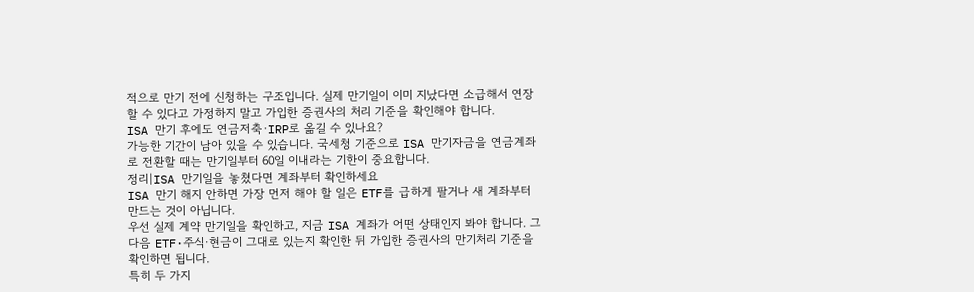적으로 만기 전에 신청하는 구조입니다. 실제 만기일이 이미 지났다면 소급해서 연장할 수 있다고 가정하지 말고 가입한 증권사의 처리 기준을 확인해야 합니다.
ISA 만기 후에도 연금저축·IRP로 옮길 수 있나요?
가능한 기간이 남아 있을 수 있습니다. 국세청 기준으로 ISA 만기자금을 연금계좌로 전환할 때는 만기일부터 60일 이내라는 기한이 중요합니다.
정리|ISA 만기일을 놓쳤다면 계좌부터 확인하세요
ISA 만기 해지 안하면 가장 먼저 해야 할 일은 ETF를 급하게 팔거나 새 계좌부터 만드는 것이 아닙니다.
우선 실제 계약 만기일을 확인하고, 지금 ISA 계좌가 어떤 상태인지 봐야 합니다. 그다음 ETF·주식·현금이 그대로 있는지 확인한 뒤 가입한 증권사의 만기처리 기준을 확인하면 됩니다.
특히 두 가지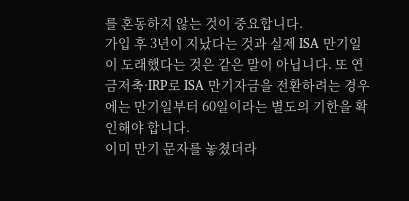를 혼동하지 않는 것이 중요합니다.
가입 후 3년이 지났다는 것과 실제 ISA 만기일이 도래했다는 것은 같은 말이 아닙니다. 또 연금저축·IRP로 ISA 만기자금을 전환하려는 경우에는 만기일부터 60일이라는 별도의 기한을 확인해야 합니다.
이미 만기 문자를 놓쳤더라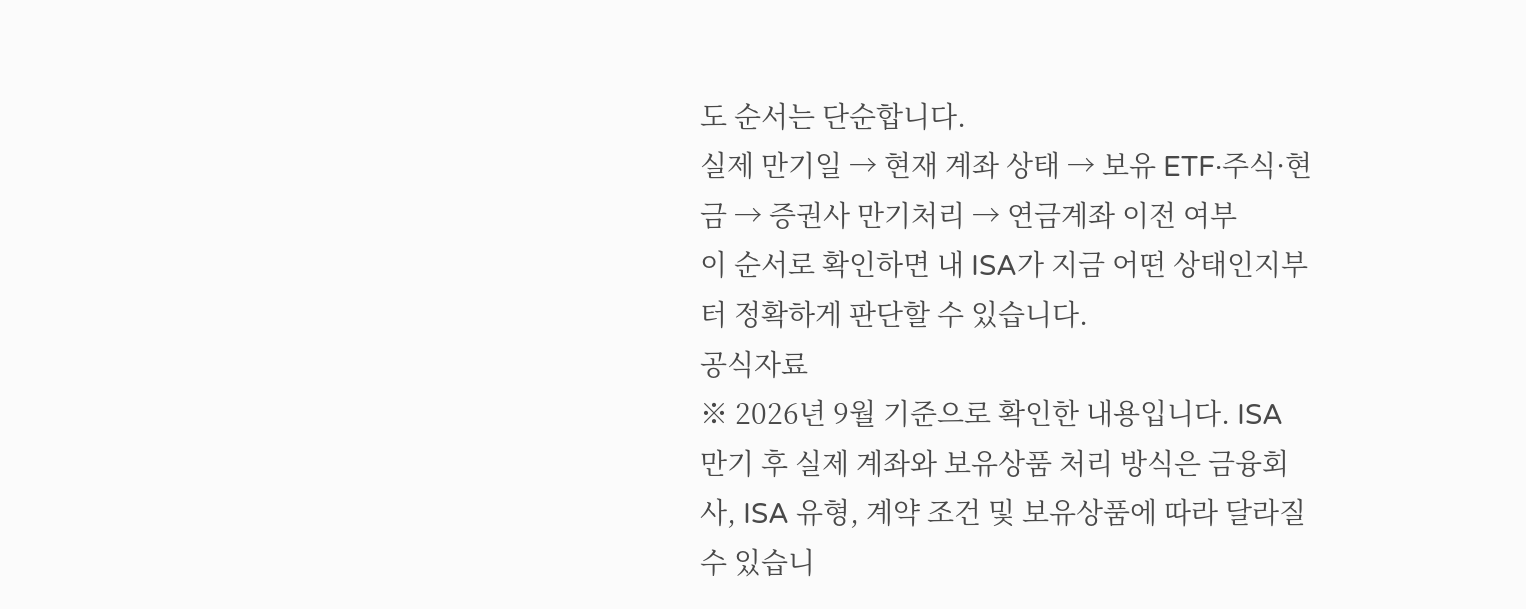도 순서는 단순합니다.
실제 만기일 → 현재 계좌 상태 → 보유 ETF·주식·현금 → 증권사 만기처리 → 연금계좌 이전 여부
이 순서로 확인하면 내 ISA가 지금 어떤 상태인지부터 정확하게 판단할 수 있습니다.
공식자료
※ 2026년 9월 기준으로 확인한 내용입니다. ISA 만기 후 실제 계좌와 보유상품 처리 방식은 금융회사, ISA 유형, 계약 조건 및 보유상품에 따라 달라질 수 있습니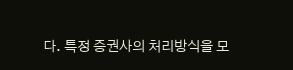다. 특정 증권사의 처리방식을 모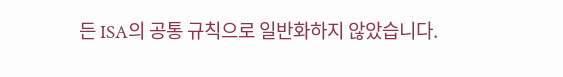든 ISA의 공통 규칙으로 일반화하지 않았습니다.